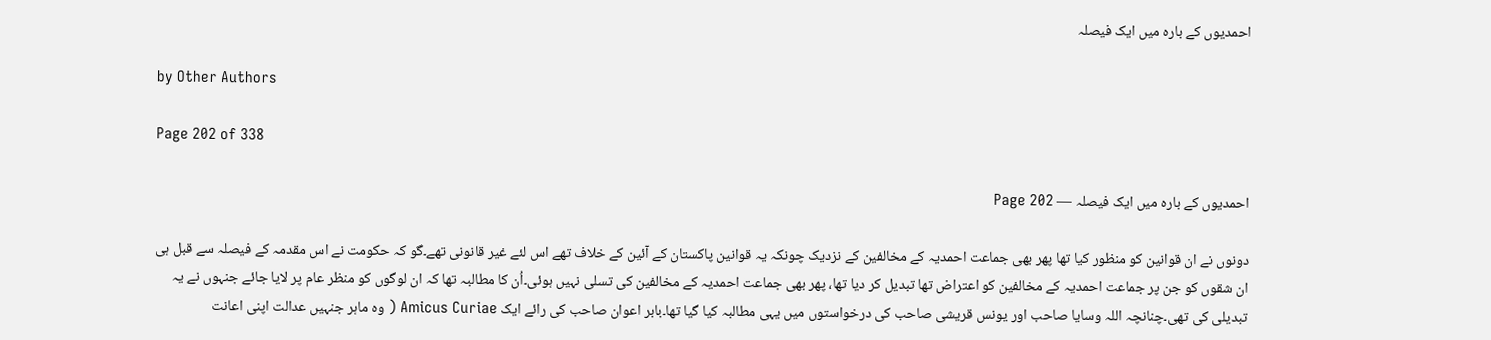احمدیوں کے بارہ میں ایک فیصلہ

by Other Authors

Page 202 of 338

احمدیوں کے بارہ میں ایک فیصلہ — Page 202

دونوں نے ان قوانین کو منظور کیا تھا پھر بھی جماعت احمدیہ کے مخالفین کے نزدیک چونکہ یہ قوانین پاکستان کے آئین کے خلاف تھے اس لئے غیر قانونی تھے۔گو کہ حکومت نے اس مقدمہ کے فیصلہ سے قبل ہی ان شقوں کو جن پر جماعت احمدیہ کے مخالفین کو اعتراض تھا تبدیل کر دیا تھا، پھر بھی جماعت احمدیہ کے مخالفین کی تسلی نہیں ہوئی۔اُن کا مطالبہ تھا کہ ان لوگوں کو منظر عام پر لایا جائے جنہوں نے یہ تبدیلی کی تھی۔چنانچہ اللہ وسایا صاحب اور یونس قریشی صاحب کی درخواستوں میں یہی مطالبہ کیا گیا تھا۔بابر اعوان صاحب کی رائے ایک Amicus Curiae ( وہ ماہر جنہیں عدالت اپنی اعانت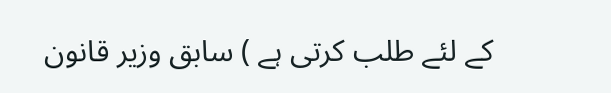کے لئے طلب کرتی ہے ) سابق وزیر قانون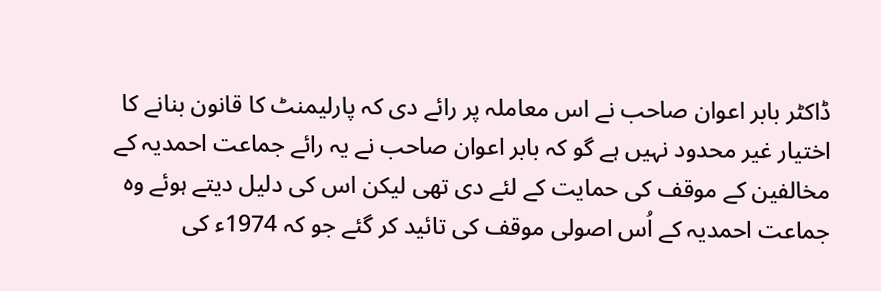ڈاکٹر بابر اعوان صاحب نے اس معاملہ پر رائے دی کہ پارلیمنٹ کا قانون بنانے کا اختیار غیر محدود نہیں ہے گو کہ بابر اعوان صاحب نے یہ رائے جماعت احمدیہ کے مخالفین کے موقف کی حمایت کے لئے دی تھی لیکن اس کی دلیل دیتے ہوئے وہ جماعت احمدیہ کے اُس اصولی موقف کی تائید کر گئے جو کہ 1974ء کی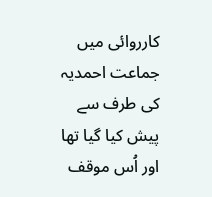کارروائی میں جماعت احمدیہ کی طرف سے پیش کیا گیا تھا اور اُس موقف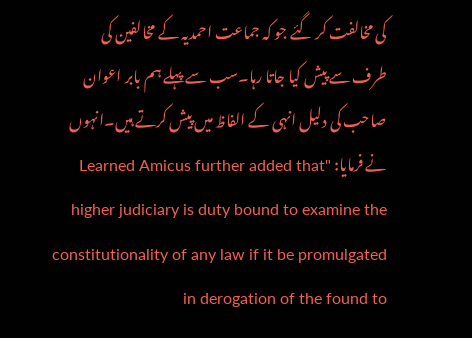کی مخالفت کر گئے جو کہ جماعت احمدیہ کے مخالفین کی طرف سے پیش کیا جاتا رہا۔سب سے پہلے ہم بابر اعوان صاحب کی دلیل انہی کے الفاظ میں پیش کرتے ہیں۔انہوں نے فرمایا: "Learned Amicus further added that higher judiciary is duty bound to examine the constitutionality of any law if it be promulgated in derogation of the found to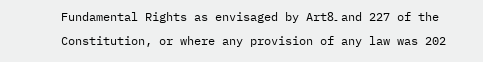Fundamental Rights as envisaged by Art۔8 and 227 of the Constitution, or where any provision of any law was 202